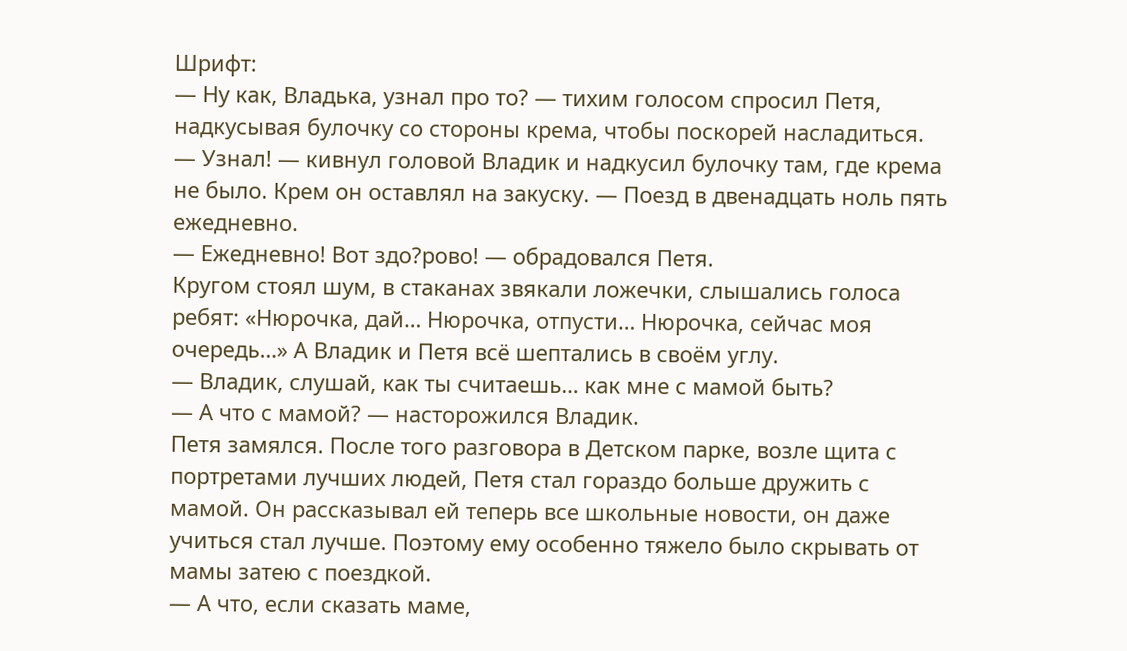Шрифт:
— Ну как, Владька, узнал про то? — тихим голосом спросил Петя, надкусывая булочку со стороны крема, чтобы поскорей насладиться.
— Узнал! — кивнул головой Владик и надкусил булочку там, где крема не было. Крем он оставлял на закуску. — Поезд в двенадцать ноль пять ежедневно.
— Ежедневно! Вот здо?рово! — обрадовался Петя.
Кругом стоял шум, в стаканах звякали ложечки, слышались голоса ребят: «Нюрочка, дай… Нюрочка, отпусти… Нюрочка, сейчас моя очередь…» А Владик и Петя всё шептались в своём углу.
— Владик, слушай, как ты считаешь… как мне с мамой быть?
— А что с мамой? — насторожился Владик.
Петя замялся. После того разговора в Детском парке, возле щита с портретами лучших людей, Петя стал гораздо больше дружить с мамой. Он рассказывал ей теперь все школьные новости, он даже учиться стал лучше. Поэтому ему особенно тяжело было скрывать от мамы затею с поездкой.
— А что, если сказать маме,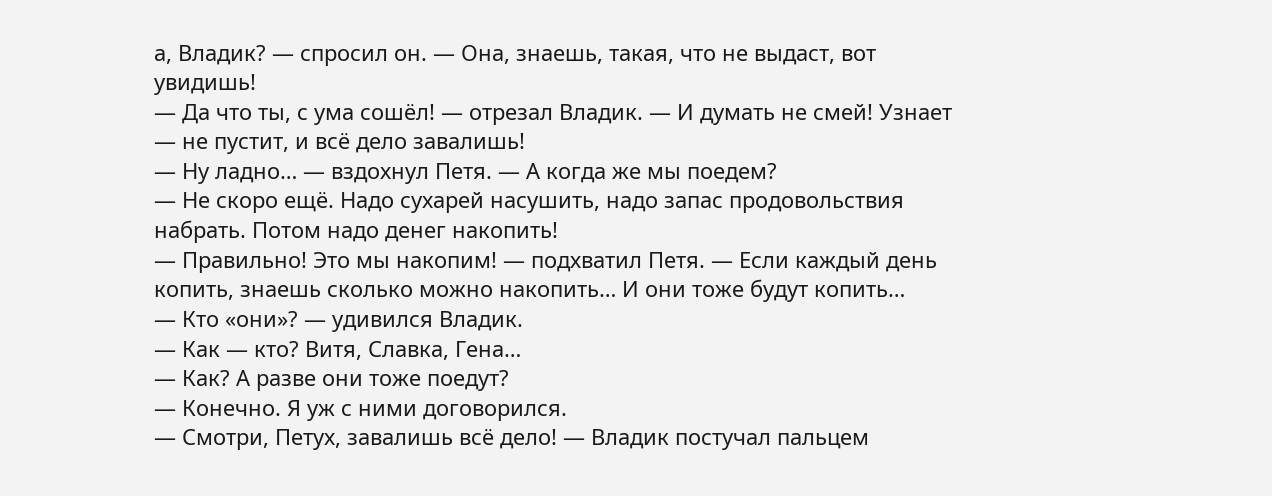а, Владик? — спросил он. — Она, знаешь, такая, что не выдаст, вот увидишь!
— Да что ты, с ума сошёл! — отрезал Владик. — И думать не смей! Узнает — не пустит, и всё дело завалишь!
— Ну ладно… — вздохнул Петя. — А когда же мы поедем?
— Не скоро ещё. Надо сухарей насушить, надо запас продовольствия набрать. Потом надо денег накопить!
— Правильно! Это мы накопим! — подхватил Петя. — Если каждый день копить, знаешь сколько можно накопить… И они тоже будут копить…
— Кто «они»? — удивился Владик.
— Как — кто? Витя, Славка, Гена…
— Как? А разве они тоже поедут?
— Конечно. Я уж с ними договорился.
— Смотри, Петух, завалишь всё дело! — Владик постучал пальцем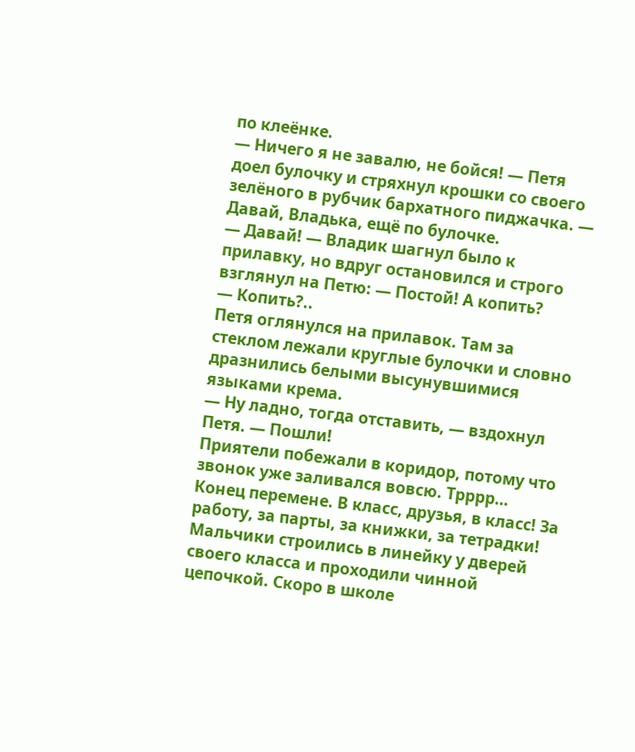по клеёнке.
— Ничего я не завалю, не бойся! — Петя доел булочку и стряхнул крошки со своего зелёного в рубчик бархатного пиджачка. — Давай, Владька, ещё по булочке.
— Давай! — Владик шагнул было к прилавку, но вдруг остановился и строго взглянул на Петю: — Постой! А копить?
— Копить?..
Петя оглянулся на прилавок. Там за стеклом лежали круглые булочки и словно дразнились белыми высунувшимися языками крема.
— Ну ладно, тогда отставить, — вздохнул Петя. — Пошли!
Приятели побежали в коридор, потому что звонок уже заливался вовсю. Трррр… Конец перемене. В класс, друзья, в класс! За работу, за парты, за книжки, за тетрадки! Мальчики строились в линейку у дверей своего класса и проходили чинной цепочкой. Скоро в школе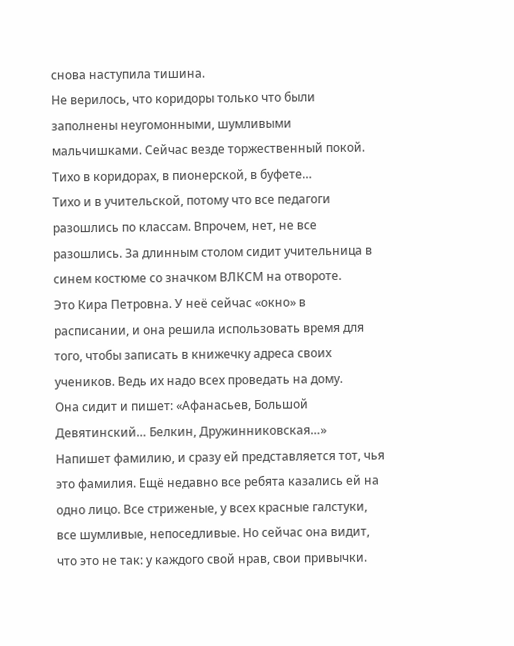снова наступила тишина.
Не верилось, что коридоры только что были заполнены неугомонными, шумливыми мальчишками. Сейчас везде торжественный покой. Тихо в коридорах, в пионерской, в буфете…
Тихо и в учительской, потому что все педагоги разошлись по классам. Впрочем, нет, не все разошлись. За длинным столом сидит учительница в синем костюме со значком ВЛКСМ на отвороте.
Это Кира Петровна. У неё сейчас «окно» в расписании, и она решила использовать время для того, чтобы записать в книжечку адреса своих учеников. Ведь их надо всех проведать на дому.
Она сидит и пишет: «Афанасьев, Большой Девятинский… Белкин, Дружинниковская…»
Напишет фамилию, и сразу ей представляется тот, чья это фамилия. Ещё недавно все ребята казались ей на одно лицо. Все стриженые, у всех красные галстуки, все шумливые, непоседливые. Но сейчас она видит, что это не так: у каждого свой нрав, свои привычки.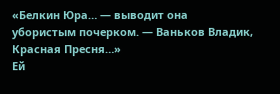«Белкин Юра… — выводит она убористым почерком. — Ваньков Владик, Красная Пресня…»
Ей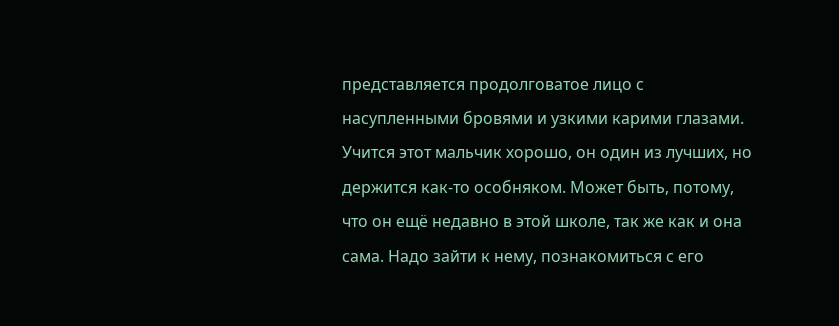представляется продолговатое лицо с насупленными бровями и узкими карими глазами. Учится этот мальчик хорошо, он один из лучших, но держится как-то особняком. Может быть, потому, что он ещё недавно в этой школе, так же как и она сама. Надо зайти к нему, познакомиться с его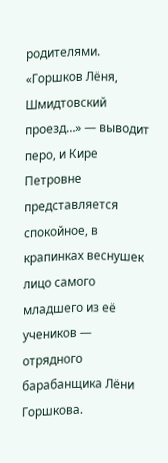родителями.
«Горшков Лёня, Шмидтовский проезд…» — выводит перо, и Кире Петровне представляется спокойное, в крапинках веснушек лицо самого младшего из её учеников — отрядного барабанщика Лёни Горшкова.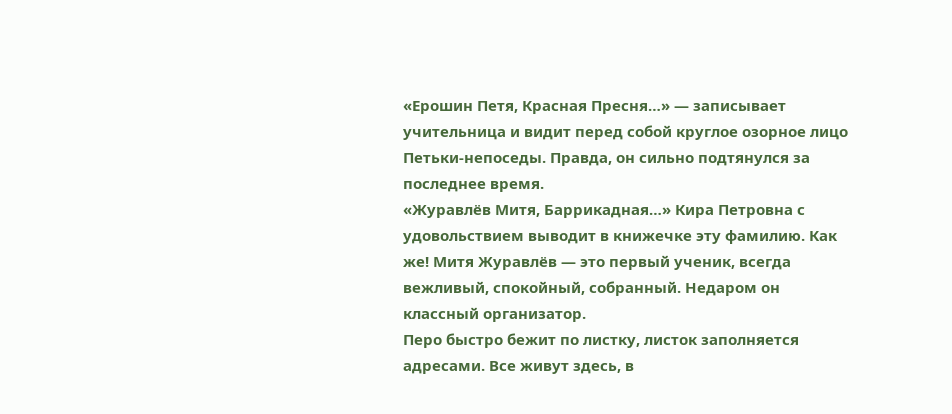«Ерошин Петя, Красная Пресня…» — записывает учительница и видит перед собой круглое озорное лицо Петьки-непоседы. Правда, он сильно подтянулся за последнее время.
«Журавлёв Митя, Баррикадная…» Кира Петровна с удовольствием выводит в книжечке эту фамилию. Как же! Митя Журавлёв — это первый ученик, всегда вежливый, спокойный, собранный. Недаром он классный организатор.
Перо быстро бежит по листку, листок заполняется адресами. Все живут здесь, в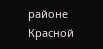районе Красной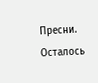Пресни. Осталось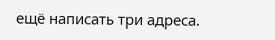ещё написать три адреса.